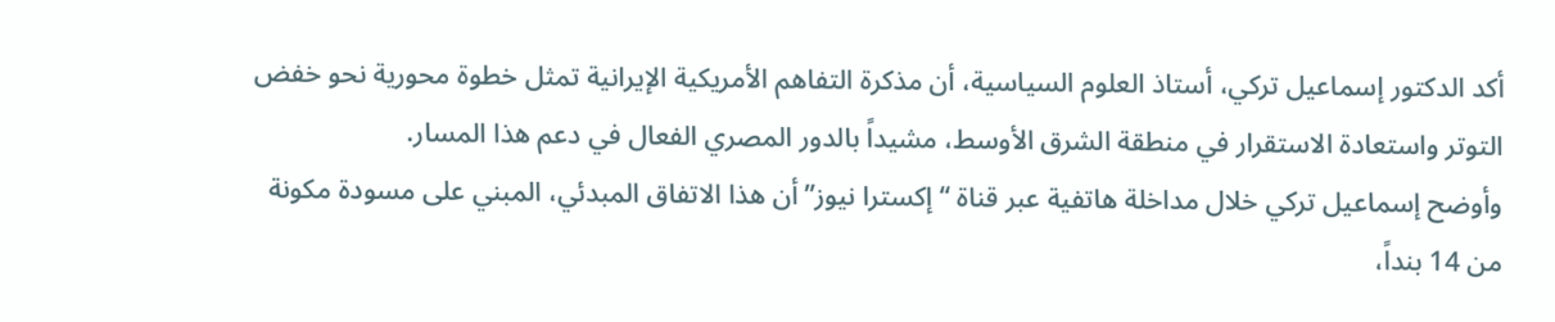أكد الدكتور إسماعيل تركي، أستاذ العلوم السياسية، أن مذكرة التفاهم الأمريكية الإيرانية تمثل خطوة محورية نحو خفض التوتر واستعادة الاستقرار في منطقة الشرق الأوسط، مشيداً بالدور المصري الفعال في دعم هذا المسار.
وأوضح إسماعيل تركي خلال مداخلة هاتفية عبر قناة “إكسترا نيوز”أن هذا الاتفاق المبدئي، المبني على مسودة مكونة من 14 بنداً،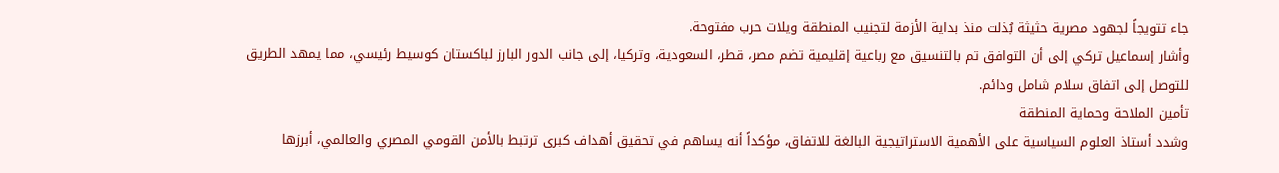جاء تتويجاً لجهود مصرية حثيثة بُذلت منذ بداية الأزمة لتجنيب المنطقة ويلات حرب مفتوحة.
وأشار إسماعيل تركي إلى أن التوافق تم بالتنسيق مع رباعية إقليمية تضم مصر، قطر، السعودية، وتركيا، إلى جانب الدور البارز لباكستان كوسيط رئيسي، مما يمهد الطريق للتوصل إلى اتفاق سلام شامل ودائم.
تأمين الملاحة وحماية المنطقة
وشدد أستاذ العلوم السياسية على الأهمية الاستراتيجية البالغة للاتفاق، مؤكداً أنه يساهم في تحقيق أهداف كبرى ترتبط بالأمن القومي المصري والعالمي، أبرزها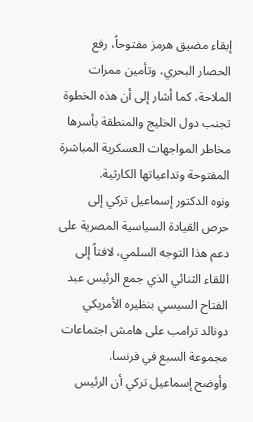إبقاء مضيق هرمز مفتوحاً، رفع الحصار البحري، وتأمين ممرات الملاحة، كما أشار إلى أن هذه الخطوة تجنب دول الخليج والمنطقة بأسرها مخاطر المواجهات العسكرية المباشرة المفتوحة وتداعياتها الكارثية.
ونوه الدكتور إسماعيل تركي إلى حرص القيادة السياسية المصرية على دعم هذا التوجه السلمي، لافتاً إلى اللقاء الثنائي الذي جمع الرئيس عبد الفتاح السيسي بنظيره الأمريكي دونالد ترامب على هامش اجتماعات مجموعة السبع في فرنسا.
وأوضح إسماعيل تركي أن الرئيس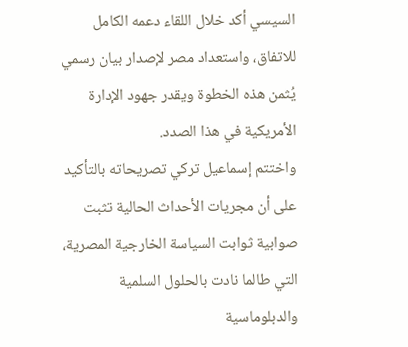السيسي أكد خلال اللقاء دعمه الكامل للاتفاق، واستعداد مصر لإصدار بيان رسمي يُثمن هذه الخطوة ويقدر جهود الإدارة الأمريكية في هذا الصدد.
واختتم إسماعيل تركي تصريحاته بالتأكيد على أن مجريات الأحداث الحالية تثبت صوابية ثوابت السياسة الخارجية المصرية، التي طالما نادت بالحلول السلمية والدبلوماسية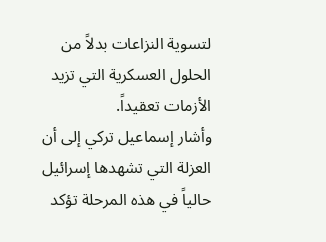لتسوية النزاعات بدلاً من الحلول العسكرية التي تزيد الأزمات تعقيداً.
وأشار إسماعيل تركي إلى أن العزلة التي تشهدها إسرائيل حالياً في هذه المرحلة تؤكد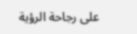على رجاحة الرؤية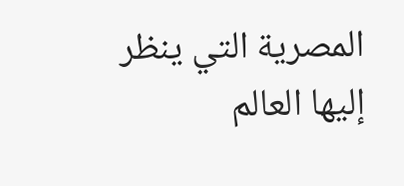المصرية التي ينظر إليها العالم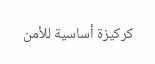كركيزة أساسية للأمن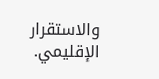والاستقرار الإقليمي.